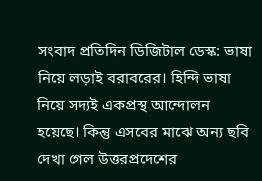সংবাদ প্রতিদিন ডিজিটাল ডেস্ক: ভাষা নিয়ে লড়াই বরাবরের। হিন্দি ভাষা নিয়ে সদ্যই একপ্রস্থ আন্দোলন হয়েছে। কিন্তু এসবের মাঝে অন্য ছবি দেখা গেল উত্তরপ্রদেশের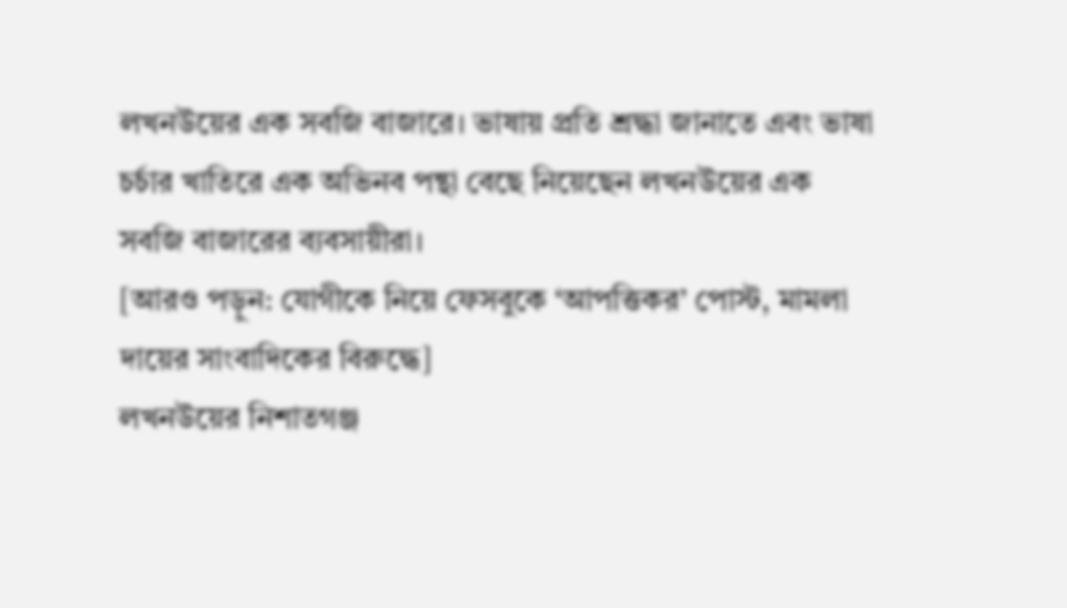লখনউয়ের এক সবজি বাজারে। ভাষায় প্রতি শ্রদ্ধা জানাতে এবং ভাষা চর্চার খাতিরে এক অভিনব পন্থা বেছে নিয়েছেন লখনউয়ের এক সবজি বাজারের ব্যবসায়ীরা।
[আরও পড়ুন: যোগীকে নিয়ে ফেসবুকে ‘আপত্তিকর’ পোস্ট, মামলা দায়ের সাংবাদিকের বিরুদ্ধে]
লখনউয়ের নিশাতগঞ্জ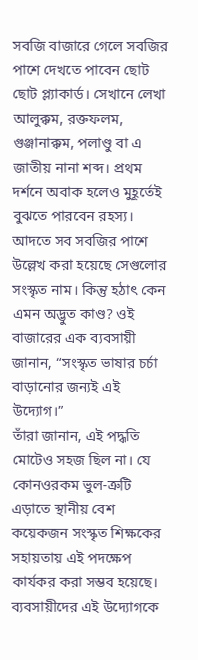সবজি বাজারে গেলে সবজির পাশে দেখতে পাবেন ছোট ছোট প্ল্যাকার্ড। সেখানে লেখা আলুক্কম, রক্তফলম, গুঞ্জানাক্কম, পলাণ্ডু বা এ জাতীয় নানা শব্দ। প্রথম দর্শনে অবাক হলেও মুহূর্তেই বুঝতে পারবেন রহস্য। আদতে সব সবজির পাশে উল্লেখ করা হয়েছে সেগুলোর সংস্কৃত নাম। কিন্তু হঠাৎ কেন এমন অদ্ভুত কাণ্ড? ওই বাজারের এক ব্যবসায়ী জানান, “সংস্কৃত ভাষার চর্চা বাড়ানোর জন্যই এই উদ্যোগ।”
তাঁরা জানান, এই পদ্ধতি মোটেও সহজ ছিল না। যে কোনওরকম ভুল-ত্রুটি এড়াতে স্থানীয় বেশ কয়েকজন সংস্কৃত শিক্ষকের সহায়তায় এই পদক্ষেপ কার্যকর করা সম্ভব হয়েছে। ব্যবসায়ীদের এই উদ্যোগকে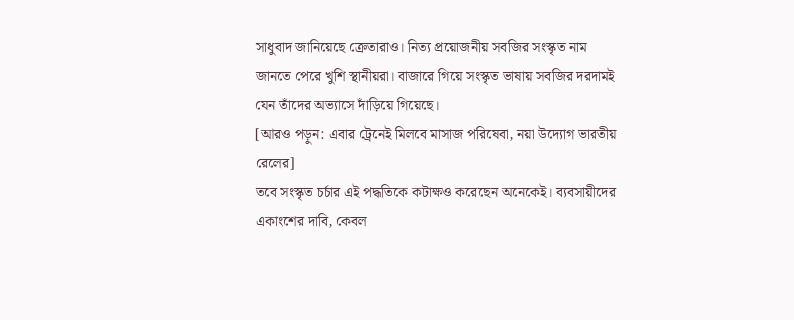সাধুবাদ জানিয়েছে ক্রেতারাও। নিত্য প্রয়োজনীয় সবজির সংস্কৃত নাম জানতে পেরে খুশি স্থানীয়রা। বাজারে গিয়ে সংস্কৃত ভাষায় সবজির দরদামই যেন তাঁদের অভ্যাসে দাঁড়িয়ে গিয়েছে।
[আরও পড়ুন: এবার ট্রেনেই মিলবে মাসাজ পরিষেবা, নয়া উদ্যোগ ভারতীয় রেলের]
তবে সংস্কৃত চর্চার এই পদ্ধতিকে কটাক্ষও করেছেন অনেকেই। ব্যবসায়ীদের একাংশের দাবি, কেবল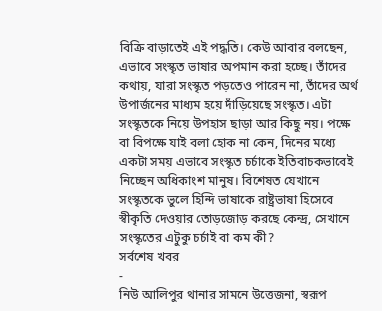বিক্রি বাড়াতেই এই পদ্ধতি। কেউ আবার বলছেন, এভাবে সংস্কৃত ভাষার অপমান করা হচ্ছে। তাঁদের কথায়, যারা সংস্কৃত পড়তেও পারেন না, তাঁদের অর্থ উপার্জনের মাধ্যম হয়ে দাঁড়িয়েছে সংস্কৃত। এটা সংস্কৃতকে নিয়ে উপহাস ছাড়া আর কিছু নয়। পক্ষে বা বিপক্ষে যাই বলা হোক না কেন, দিনের মধ্যে একটা সময় এভাবে সংস্কৃত চর্চাকে ইতিবাচকভাবেই নিচ্ছেন অধিকাংশ মানুষ। বিশেষত যেখানে সংস্কৃতকে ভুলে হিন্দি ভাষাকে রাষ্ট্রভাষা হিসেবে স্বীকৃতি দেওয়ার তোড়জোড় করছে কেন্দ্র, সেখানে সংস্কৃতের এটুকু চর্চাই বা কম কী?
সর্বশেষ খবর
-
নিউ আলিপুর থানার সামনে উত্তেজনা, স্বরূপ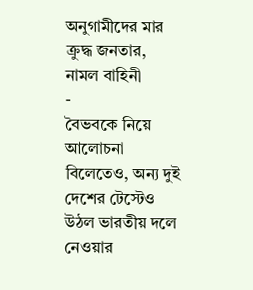অনুগামীদের মার ক্রুদ্ধ জনতার, নামল বাহিনী
-
বৈভবকে নিয়ে আলোচনা বিলেতেও, অন্য দুই দেশের টেস্টেও উঠল ভারতীয় দলে নেওয়ার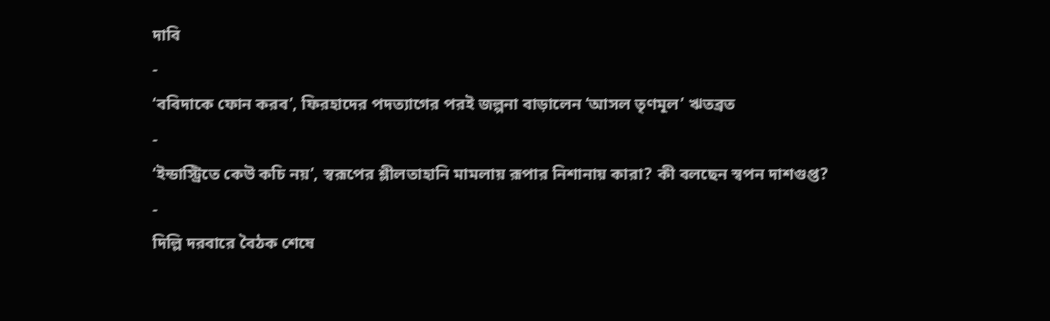দাবি
-
‘ববিদাকে ফোন করব’, ফিরহাদের পদত্যাগের পরই জল্পনা বাড়ালেন ‘আসল তৃণমূল’ ঋতব্রত
-
‘ইন্ডাস্ট্রিতে কেউ কচি নয়’, স্বরূপের শ্লীলতাহানি মামলায় রূপার নিশানায় কারা? কী বলছেন স্বপন দাশগুপ্ত?
-
দিল্লি দরবারে বৈঠক শেষে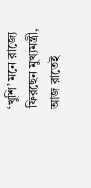‘খুশি’ মনে রাজ্যে ফিরছেন মুখ্যমন্ত্রী, আজ রাতেই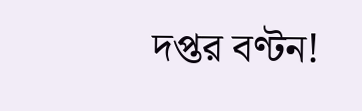দপ্তর বণ্টন!